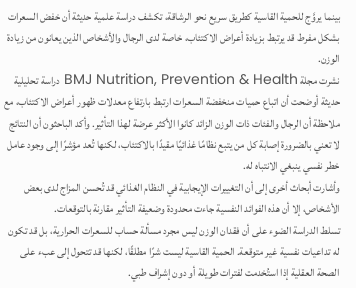بينما يروَّج للحمية القاسية كطريق سريع نحو الرشاقة، تكشف دراسة علمية حديثة أن خفض السعرات بشكل مفرط قد يرتبط بزيادة أعراض الاكتئاب، خاصة لدى الرجال والأشخاص الذين يعانون من زيادة الوزن.
نشرت مجلة BMJ Nutrition, Prevention & Health دراسة تحليلية حديثة أوضحت أن اتباع حميات منخفضة السعرات ارتبط بارتفاع معدلات ظهور أعراض الاكتئاب، مع ملاحظة أن الرجال والفئات ذات الوزن الزائد كانوا الأكثر عرضة لهذا التأثير. وأكد الباحثون أن النتائج لا تعني بالضرورة إصابة كل من يتبع نظامًا غذائيًا مقيدًا بالاكتئاب، لكنها تُعد مؤشرًا إلى وجود عامل خطر نفسي ينبغي الانتباه له.
وأشارت أبحاث أخرى إلى أن التغييرات الإيجابية في النظام الغذائي قد تُحسن المزاج لدى بعض الأشخاص، إلا أن هذه الفوائد النفسية جاءت محدودة وضعيفة التأثير مقارنة بالتوقعات.
تسلط الدراسة الضوء على أن فقدان الوزن ليس مجرد مسألة حساب للسعرات الحرارية، بل قد تكون له تداعيات نفسية غير متوقعة. الحمية القاسية ليست شرًا مطلقًا، لكنها قد تتحول إلى عبء على الصحة العقلية إذا استُخدمت لفترات طويلة أو دون إشراف طبي.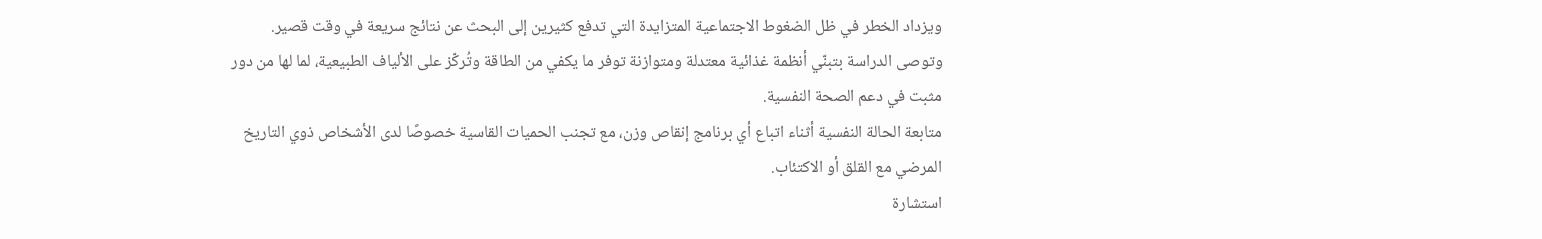ويزداد الخطر في ظل الضغوط الاجتماعية المتزايدة التي تدفع كثيرين إلى البحث عن نتائج سريعة في وقت قصير.
وتوصى الدراسة بتبنّي أنظمة غذائية معتدلة ومتوازنة توفر ما يكفي من الطاقة وتُركّز على الألياف الطبيعية، لما لها من دور مثبت في دعم الصحة النفسية.
متابعة الحالة النفسية أثناء اتباع أي برنامج إنقاص وزن، مع تجنب الحميات القاسية خصوصًا لدى الأشخاص ذوي التاريخ المرضي مع القلق أو الاكتئاب.
استشارة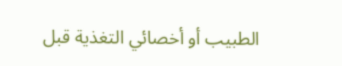الطبيب أو أخصائي التغذية قبل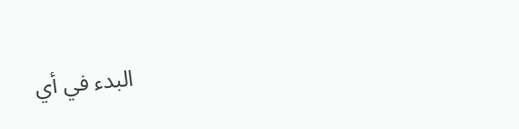البدء في أي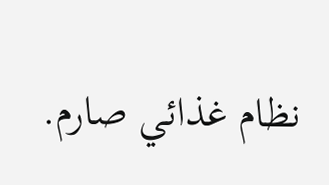نظام غذائي صارم.